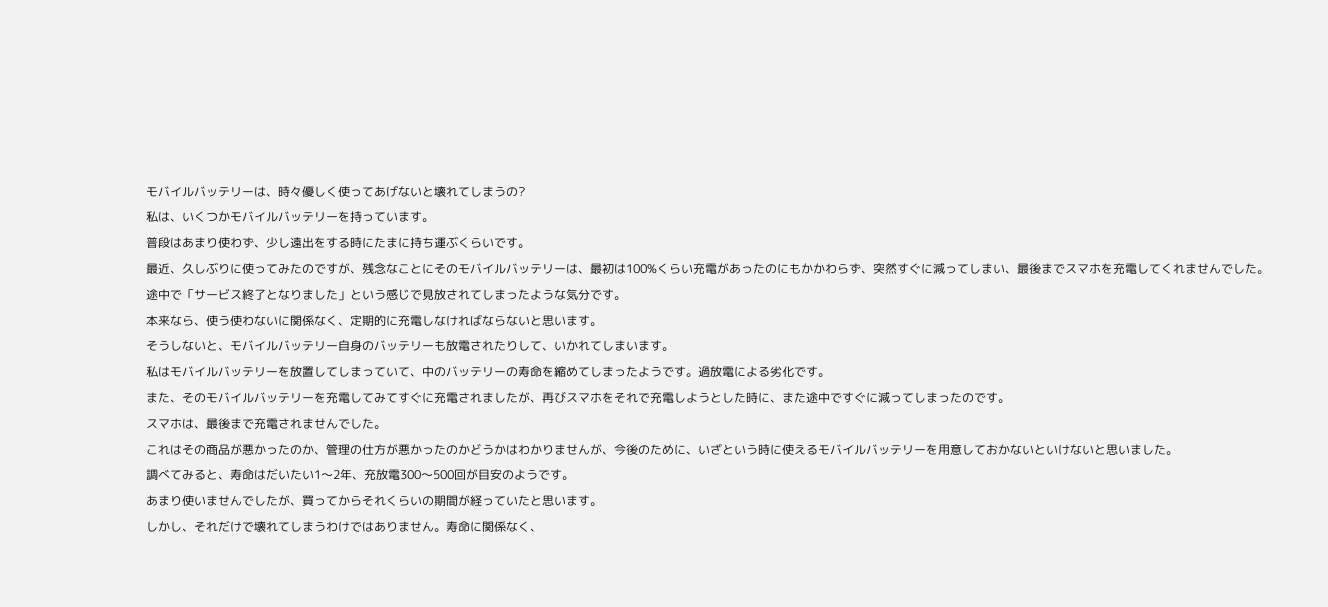モバイルバッテリーは、時々優しく使ってあげないと壊れてしまうの?
私は、いくつかモバイルバッテリーを持っています。
普段はあまり使わず、少し遠出をする時にたまに持ち運ぶくらいです。
最近、久しぶりに使ってみたのですが、残念なことにそのモバイルバッテリーは、最初は100%くらい充電があったのにもかかわらず、突然すぐに減ってしまい、最後までスマホを充電してくれませんでした。
途中で「サービス終了となりました」という感じで見放されてしまったような気分です。
本来なら、使う使わないに関係なく、定期的に充電しなければならないと思います。
そうしないと、モバイルバッテリー自身のバッテリーも放電されたりして、いかれてしまいます。
私はモバイルバッテリーを放置してしまっていて、中のバッテリーの寿命を縮めてしまったようです。過放電による劣化です。
また、そのモバイルバッテリーを充電してみてすぐに充電されましたが、再びスマホをそれで充電しようとした時に、また途中ですぐに減ってしまったのです。
スマホは、最後まで充電されませんでした。
これはその商品が悪かったのか、管理の仕方が悪かったのかどうかはわかりませんが、今後のために、いざという時に使えるモバイルバッテリーを用意しておかないといけないと思いました。
調べてみると、寿命はだいたい1〜2年、充放電300〜500回が目安のようです。
あまり使いませんでしたが、買ってからそれくらいの期間が経っていたと思います。
しかし、それだけで壊れてしまうわけではありません。寿命に関係なく、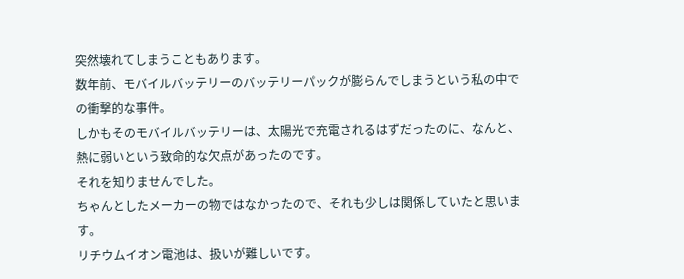突然壊れてしまうこともあります。
数年前、モバイルバッテリーのバッテリーパックが膨らんでしまうという私の中での衝撃的な事件。
しかもそのモバイルバッテリーは、太陽光で充電されるはずだったのに、なんと、熱に弱いという致命的な欠点があったのです。
それを知りませんでした。
ちゃんとしたメーカーの物ではなかったので、それも少しは関係していたと思います。
リチウムイオン電池は、扱いが難しいです。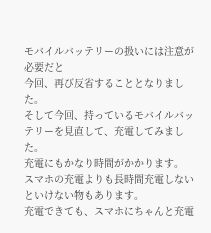モバイルバッテリーの扱いには注意が必要だと
今回、再び反省することとなりました。
そして今回、持っているモバイルバッテリーを見直して、充電してみました。
充電にもかなり時間がかかります。
スマホの充電よりも長時間充電しないといけない物もあります。
充電できても、スマホにちゃんと充電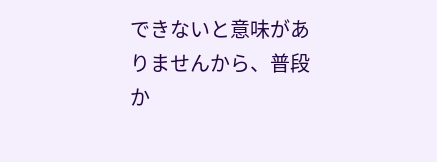できないと意味がありませんから、普段か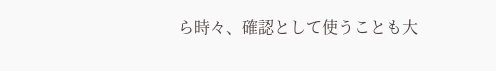ら時々、確認として使うことも大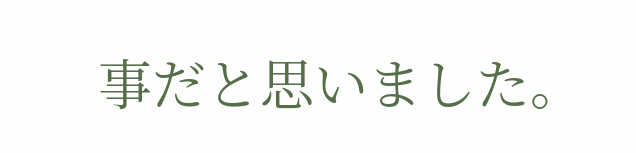事だと思いました。